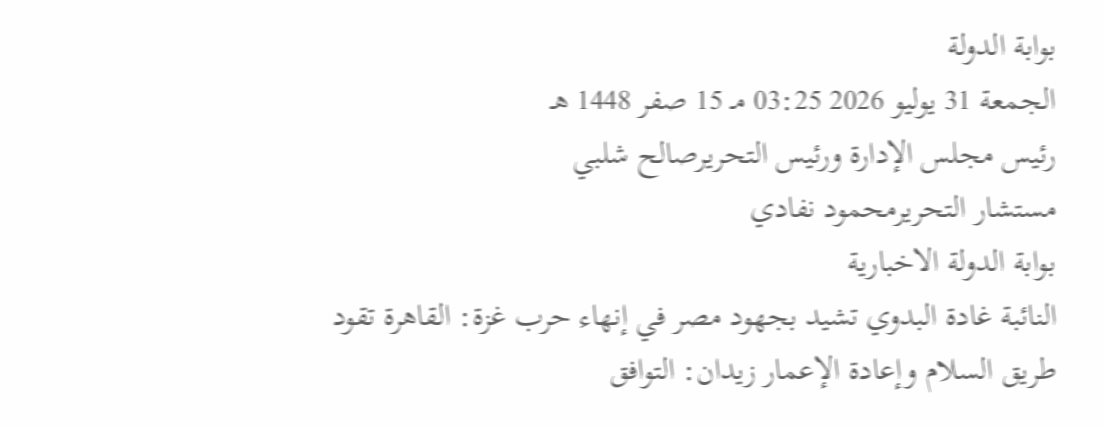بوابة الدولة
الجمعة 31 يوليو 2026 03:25 مـ 15 صفر 1448 هـ
رئيس مجلس الإدارة ورئيس التحريرصالح شلبي
مستشار التحريرمحمود نفادي
بوابة الدولة الاخبارية
النائبة غادة البدوي تشيد بجهود مصر في إنهاء حرب غزة: القاهرة تقود طريق السلام وإعادة الإعمار زيدان: التوافق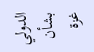الدولي بشأن غزة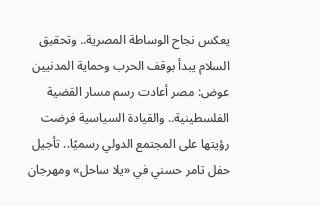يعكس نجاح الوساطة المصرية.. وتحقيق السلام يبدأ بوقف الحرب وحماية المدنيين عوض: مصر أعادت رسم مسار القضية الفلسطينية.. والقيادة السياسية فرضت رؤيتها على المجتمع الدولي رسميًا.. تأجيل حفل تامر حسني في «يلا ساحل» ومهرجان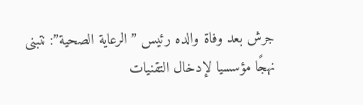جرش بعد وفاة والده رئيس ”الرعاية الصحية”: نتبنى نهجًا مؤسسيا لإدخال التقنيات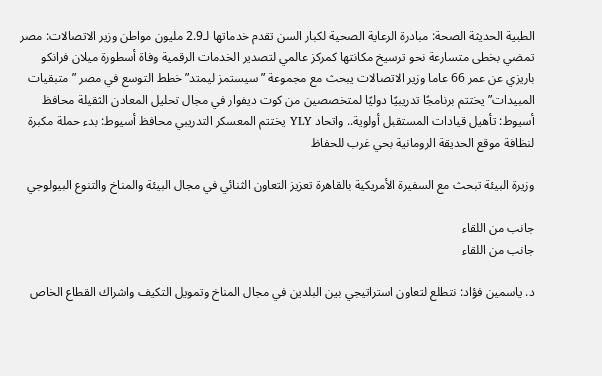الطبية الحديثة الصحة: مبادرة الرعاية الصحية لكبار السن تقدم خدماتها لـ2.9 مليون مواطن وزير الاتصالات: مصر تمضي بخطى متسارعة نحو ترسيخ مكانتها كمركز عالمي لتصدير الخدمات الرقمية وفاة أسطورة ميلان فرانكو باريزي عن عمر 66 عاما وزير الاتصالات يبحث مع مجموعة ”سيستمز ليمتد” خطط التوسع في مصر ”متبقيات المبيدات” يختتم برنامجًا تدريبيًا دوليًا لمتخصصين من كوت ديفوار في مجال تحليل المعادن الثقيلة محافظ أسيوط: تأهيل قيادات المستقبل أولوية.. واتحاد YLY يختتم المعسكر التدريبي محافظ أسيوط: بدء حملة مكبرة لنظافة موقع الحديقة الرومانية بحي غرب للحفاظ

وزيرة البيئة تبحث مع السفيرة الأمريكية بالقاهرة تعزيز التعاون الثنائي في مجال البيئة والمناخ والتنوع البيولوجي

جانب من اللقاء
جانب من اللقاء

د. ياسمين فؤاد: نتطلع لتعاون استراتيجي بين البلدين في مجال المناخ وتمويل التكيف واشراك القطاع الخاص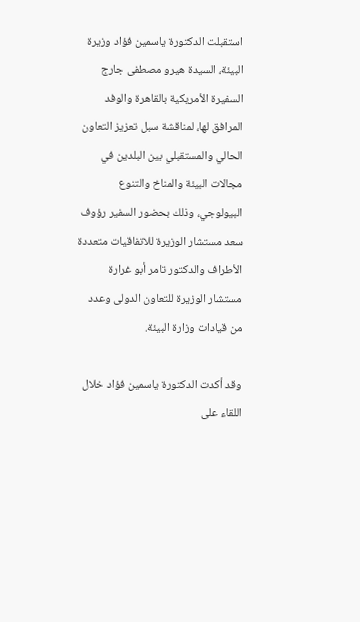استقبلت الدكتورة ياسمين فؤاد وزيرة البيئة، السيدة هيرو مصطفى جارج السفيرة الأمريكية بالقاهرة والوفد المرافق لها، لمناقشة سبل تعزيز التعاون الحالي والمستقبلي بين البلدين في مجالات البيئة والمناخ والتنوع البيولوجي، وذلك بحضور السفير رؤوف سعد مستشار الوزيرة للاتفاقيات متعددة الأطراف والدكتور تامر أبو غرارة مستشار الوزيرة للتعاون الدولى وعدد من قيادات وزارة البيئة.

وقد أكدت الدكتورة ياسمين فؤاد خلال اللقاء على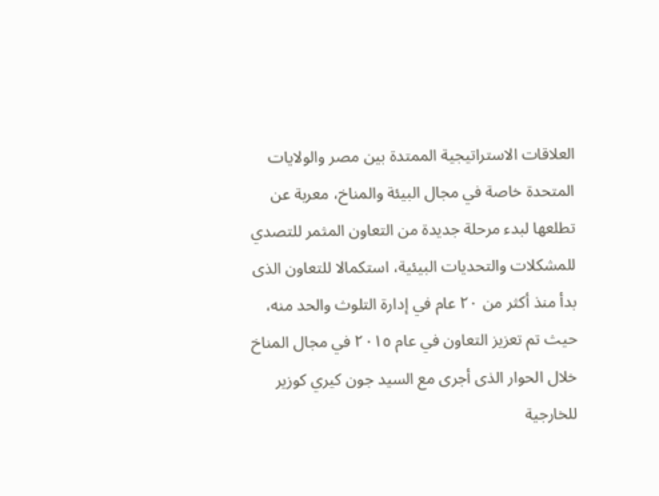العلاقات الاستراتيجية الممتدة بين مصر والولايات المتحدة خاصة في مجال البيئة والمناخ، معربة عن تطلعها لبدء مرحلة جديدة من التعاون المثمر للتصدي للمشكلات والتحديات البيئية، استكمالا للتعاون الذى بدأ منذ أكثر من ٢٠ عام في إدارة التلوث والحد منه، حيث تم تعزيز التعاون في عام ٢٠١٥ في مجال المناخ خلال الحوار الذى أجرى مع السيد جون كيري كوزير للخارجية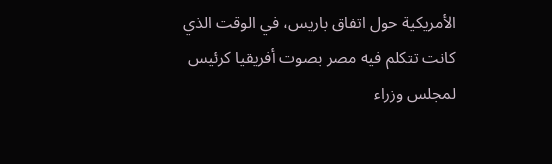الأمريكية حول اتفاق باريس، في الوقت الذي كانت تتكلم فيه مصر بصوت أفريقيا كرئيس لمجلس وزراء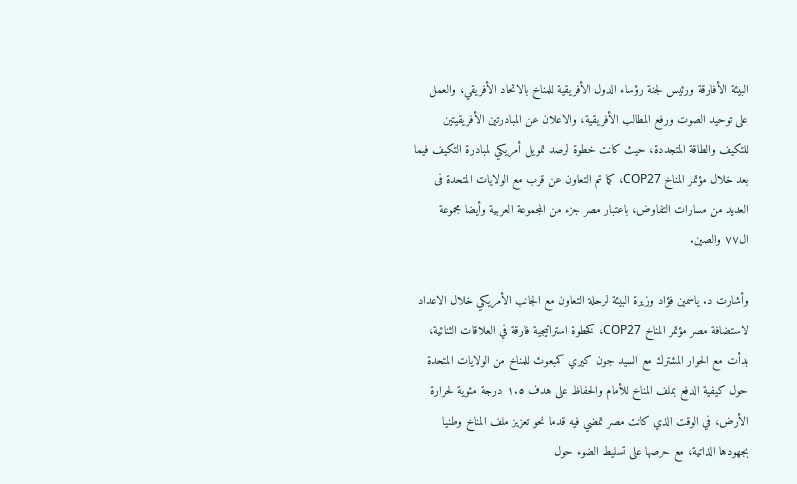البيئة الأفارقة ورئيس لجنة رؤساء الدول الأفريقية للمناخ بالاتحاد الأفريقي، والعمل على توحيد الصوت ورفع المطالب الأفريقية، والاعلان عن المبادرتين الأفريقيتين للتكيف والطاقة المتجددة، حيث كانت خطوة لرصد تمويل أمريكي لمبادرة التكيف فيما بعد خلال مؤتمر المناخ COP27، كما تم التعاون عن قرب مع الولايات المتحدة فى العديد من مسارات التفاوض، باعتبار مصر جزء من المجموعة العربية وأيضا مجموعة ال٧٧ والصين.

وأشارت د. ياسمين فؤاد وزيرة البيئة لرحلة التعاون مع الجانب الأمريكي خلال الاعداد لاستضافة مصر مؤتمر المناخ COP27، كخطوة استراتيجية فارقة في العلاقات الثنائية، بدأت مع الحوار المشترك مع السيد جون كيري كمبعوث للمناخ من الولايات المتحدة حول كيفية الدفع بملف المناخ للأمام والحفاظ على هدف ١.٥ درجة مئوية لحرارة الأرض، في الوقت الذي كانت مصر تمضي فيه قدما نحو تعزيز ملف المناخ وطنيا بجهودها الذاتية، مع حرصها على تسليط الضوء حول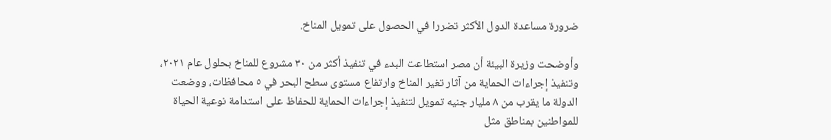ضرورة مساعدة الدول الأكثر تضررا في الحصول على تمويل المناخ.

وأوضحت وزيرة البيئة أن مصر استطاعت البدء في تنفيذ أكثر من ٣٠ مشروع للمناخ بحلول عام ٢٠٢١، وتنفيذ إجراءات الحماية من آثار تغير المناخ وارتفاع مستوى سطح البحر في ٥ محافظات، ووضعت الدولة ما يقرب من ٨ مليار جنيه تمويل لتنفيذ إجراءات الحماية للحفاظ على استدامة نوعية الحياة للمواطنين بمناطق مثل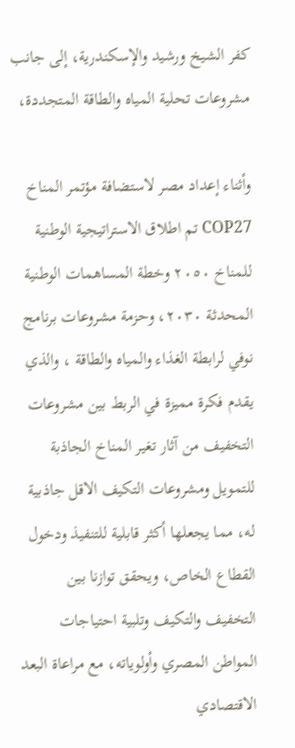كفر الشيخ ورشيد والإسكندرية، إلى جانب مشروعات تحلية المياه والطاقة المتجددة،

وأثناء إعداد مصر لاستضافة مؤتمر المناخ COP27 تم اطلاق الاستراتيجية الوطنية للمناخ ٢٠٥٠ وخطة المساهمات الوطنية المحدثة ٢٠٣٠، وحزمة مشروعات برنامج نوفي لرابطة الغذاء والمياه والطاقة ، والذي يقدم فكرة مميزة في الربط بين مشروعات التخفيف من آثار تغير المناخ الجاذبة للتمويل ومشروعات التكيف الاقل جاذبية له، مما يجعلها أكثر قابلية للتنفيذ ودخول القطاع الخاص، ويحقق توازنا بين التخفيف والتكيف وتلبية احتياجات المواطن المصري وأولوياته، مع مراعاة البعد الاقتصادي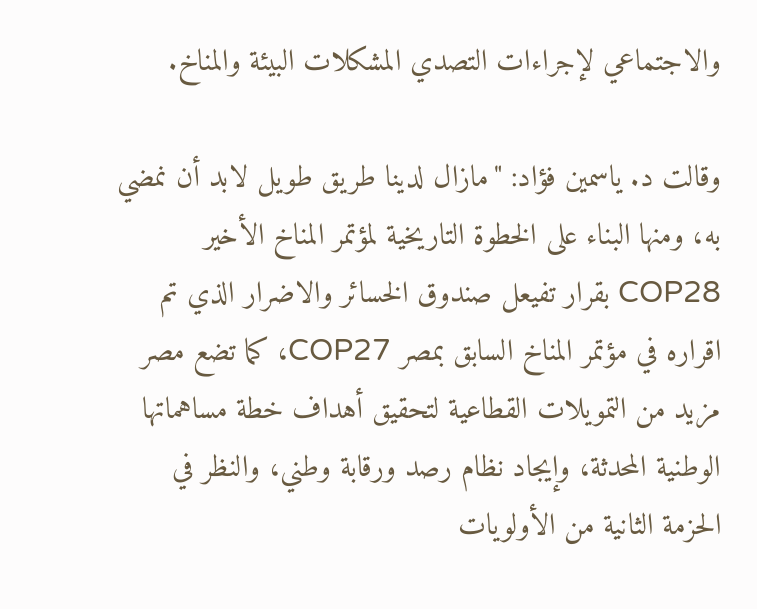والاجتماعي لإجراءات التصدي المشكلات البيئة والمناخ.

وقالت د. ياسمين فؤاد: "مازال لدينا طريق طويل لابد أن نمضي به، ومنها البناء على الخطوة التاريخية لمؤتمر المناخ الأخير COP28 بقرار تفيعل صندوق الخسائر والاضرار الذي تم اقراره في مؤتمر المناخ السابق بمصر COP27، كما تضع مصر مزيد من التمويلات القطاعية لتحقيق أهداف خطة مساهماتها الوطنية المحدثة، وإيجاد نظام رصد ورقابة وطني، والنظر في الحزمة الثانية من الأولويات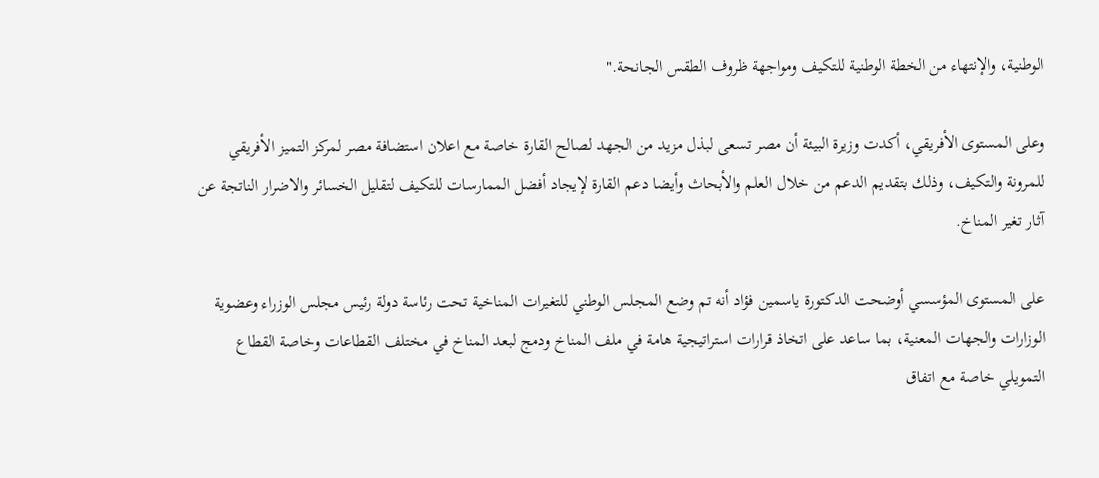الوطنية، والإنتهاء من الخطة الوطنية للتكيف ومواجهة ظروف الطقس الجانحة."

وعلى المستوى الأفريقي، أكدت وزيرة البيئة أن مصر تسعى لبذل مزيد من الجهد لصالح القارة خاصة مع اعلان استضافة مصر لمركز التميز الأفريقي للمرونة والتكيف، وذلك بتقديم الدعم من خلال العلم والأبحاث وأيضا دعم القارة لإيجاد أفضل الممارسات للتكيف لتقليل الخسائر والاضرار الناتجة عن آثار تغير المناخ.

على المستوى المؤسسي أوضحت الدكتورة ياسمين فؤاد أنه تم وضع المجلس الوطني للتغيرات المناخية تحت رئاسة دولة رئيس مجلس الوزراء وعضوية الوزارات والجهات المعنية، بما ساعد على اتخاذ قرارات استراتيجية هامة في ملف المناخ ودمج لبعد المناخ في مختلف القطاعات وخاصة القطاع التمويلي خاصة مع اتفاق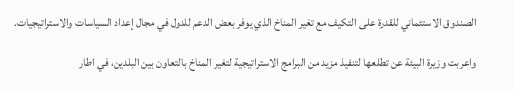الصندوق الاستئماني للقدرة على التكيف مع تغير المناخ الذي يوفر بعض الدعم للدول في مجال إعداد السياسات والاستراتيجيات.

واعربت وزيرة البيئة عن تطلعها لتنفيذ مزيد من البرامج الاستراتيجية لتغير المناخ بالتعاون بين البلدين، في اطار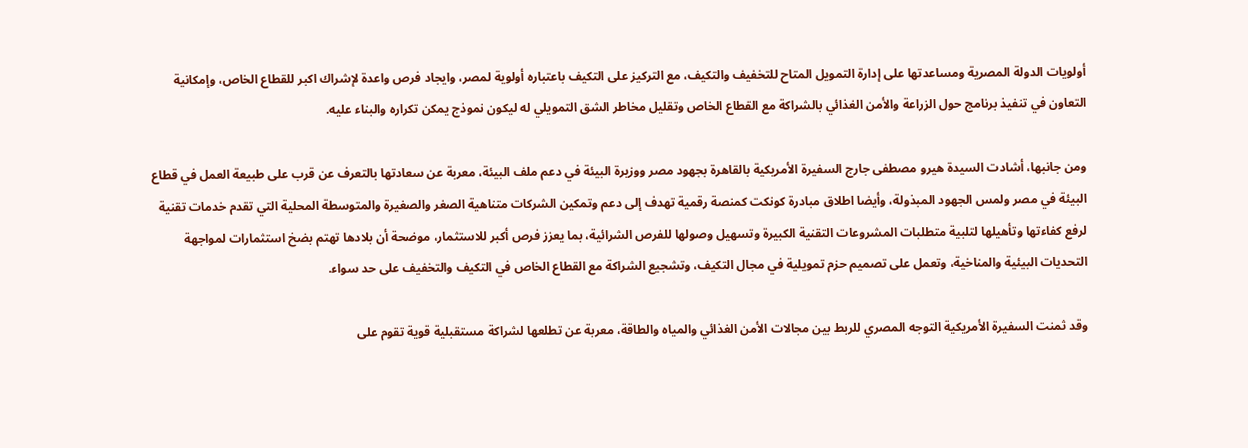أولويات الدولة المصرية ومساعدتها على إدارة التمويل المتاح للتخفيف والتكيف، مع التركيز على التكيف باعتباره أولوية لمصر، وايجاد فرص واعدة لإشراك اكبر للقطاع الخاص، وإمكانية التعاون في تنفيذ برنامج حول الزراعة والأمن الغذائي بالشراكة مع القطاع الخاص وتقليل مخاطر الشق التمويلي له ليكون نموذج يمكن تكراره والبناء عليه.

ومن جانبها، أشادت السيدة هيرو مصطفى جارج السفيرة الأمريكية بالقاهرة بجهود مصر ووزيرة البيئة في دعم ملف البيئة، معربة عن سعادتها بالتعرف عن قرب على طبيعة العمل في قطاع البيئة في مصر ولمس الجهود المبذولة، وأيضا اطلاق مبادرة كونكت كمنصة رقمية تهدف إلى دعم وتمكين الشركات متناهية الصغر والصغيرة والمتوسطة المحلية التي تقدم خدمات تقنية لرفع كفاءتها وتأهيلها لتلبية متطلبات المشروعات التقنية الكبيرة وتسهيل وصولها للفرص الشرائية، بما يعزز فرص أكبر للاستثمار، موضحة أن بلادها تهتم بضخ استثمارات لمواجهة التحديات البيئية والمناخية، وتعمل على تصميم حزم تمويلية في مجال التكيف، وتشجيع الشراكة مع القطاع الخاص في التكيف والتخفيف على حد سواء.

وقد ثمنت السفيرة الأمريكية التوجه المصري للربط بين مجالات الأمن الغذائي والمياه والطاقة، معربة عن تطلعها لشراكة مستقبلية قوية تقوم على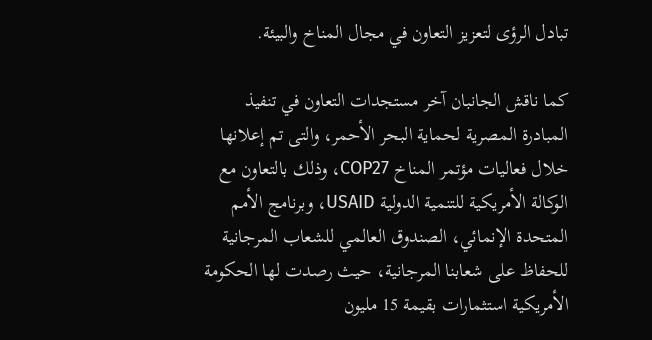تبادل الرؤى لتعزيز التعاون في مجال المناخ والبيئة.

كما ناقش الجانبان آخر مستجدات التعاون في تنفيذ المبادرة المصرية لحماية البحر الأحمر، والتى تم إعلانها خلال فعاليات مؤتمر المناخ COP27، وذلك بالتعاون مع الوكالة الأمريكية للتنمية الدولية USAID، وبرنامج الأمم المتحدة الإنمائي، الصندوق العالمي للشعاب المرجانية للحفاظ على شعابنا المرجانية، حيث رصدت لها الحكومة الأمريكية استثمارات بقيمة 15 مليون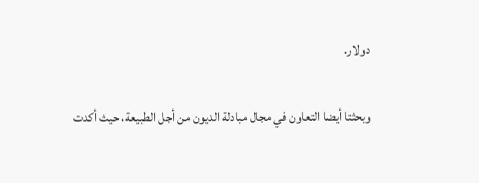دولار.

وبحثتا أيضا التعاون في مجال مبادلة الديون من أجل الطبيعة، حيث أكدت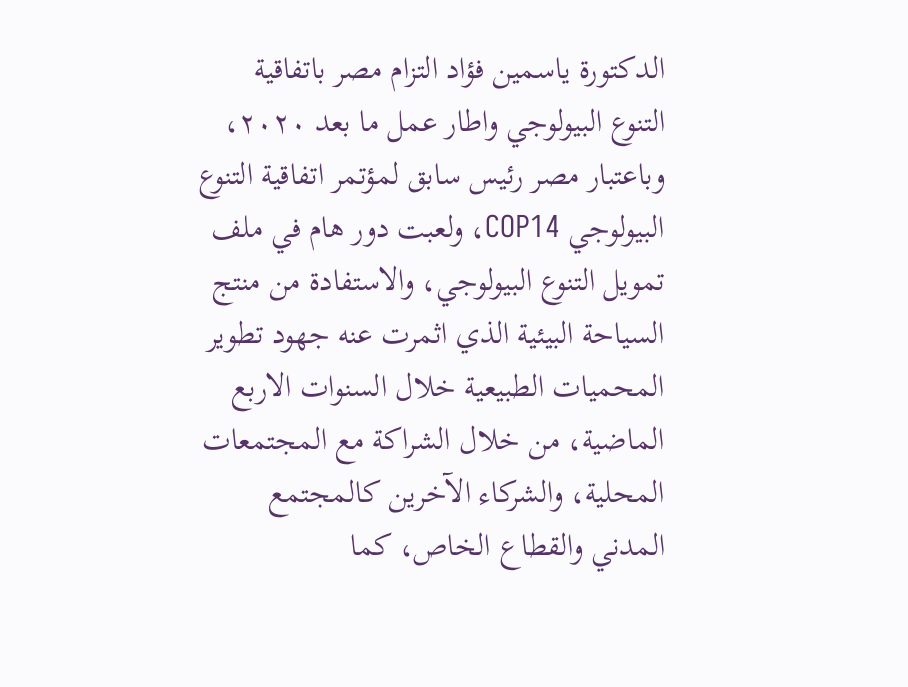الدكتورة ياسمين فؤاد التزام مصر باتفاقية التنوع البيولوجي واطار عمل ما بعد ٢٠٢٠، وباعتبار مصر رئيس سابق لمؤتمر اتفاقية التنوع البيولوجي COP14، ولعبت دور هام في ملف تمويل التنوع البيولوجي، والاستفادة من منتج السياحة البيئية الذي اثمرت عنه جهود تطوير المحميات الطبيعية خلال السنوات الاربع الماضية، من خلال الشراكة مع المجتمعات المحلية، والشركاء الآخرين كالمجتمع المدني والقطاع الخاص، كما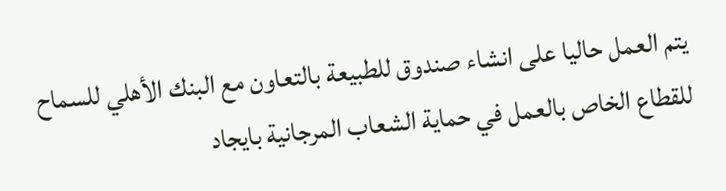يتم العمل حاليا على انشاء صندوق للطبيعة بالتعاون مع البنك الأهلي للسماح للقطاع الخاص بالعمل في حماية الشعاب المرجانية بايجاد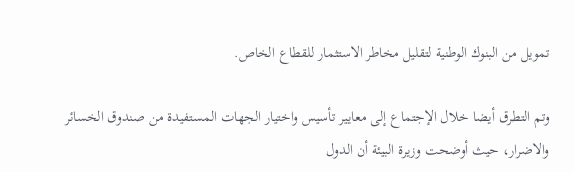تمويل من البنوك الوطنية لتقليل مخاطر الاستثمار للقطاع الخاص.

وتم التطرق أيضا خلال الإجتماع إلى معايير تأسيس واختيار الجهات المستفيدة من صندوق الخسائر والاضرار، حيث أوضحت وزيرة البيئة أن الدول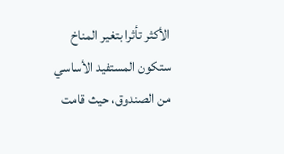الأكثر تأثرا بتغير المناخ ستكون المستفيد الأساسي من الصندوق، حيث قامت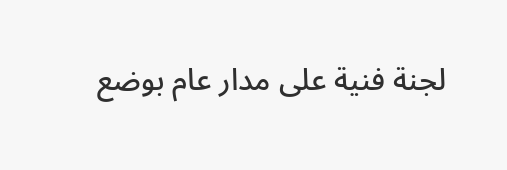لجنة فنية على مدار عام بوضع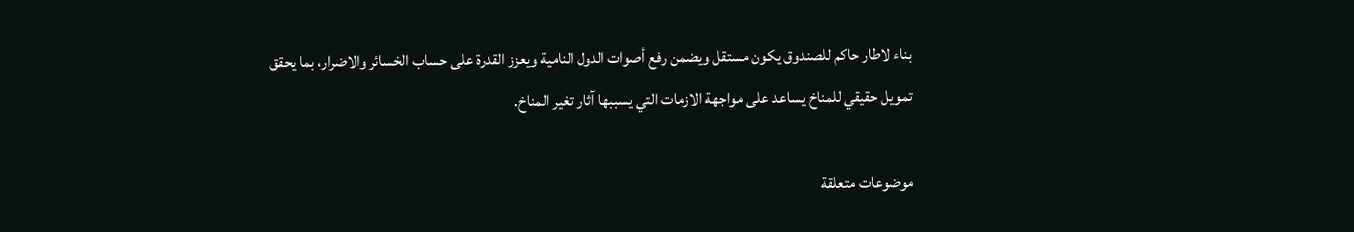بناء لاطار حاكم للصندوق يكون مستقل ويضمن رفع أصوات الدول النامية ويعزز القدرة على حساب الخسائر والاضرار، بما يحقق تمويل حقيقي للمناخ يساعد على مواجهة الازمات التي يسببها آثار تغير المناخ.

موضوعات متعلقة